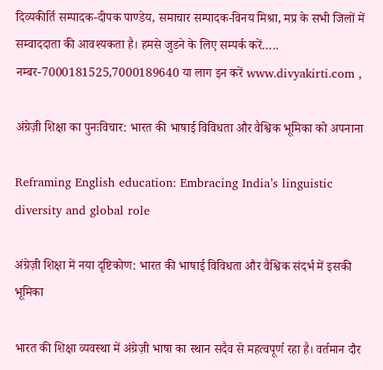दिव्यकीर्ति सम्पादक-दीपक पाण्डेय, समाचार सम्पादक-विनय मिश्रा, मप्र के सभी जिलों में सम्वाददाता की आवश्यकता है। हमसे जुडने के लिए सम्पर्क करें….. नम्बर-7000181525,7000189640 या लाग इन करें www.divyakirti.com ,

अंग्रेज़ी शिक्षा का पुनःविचार: भारत की भाषाई विविधता और वैश्विक भूमिका को अपनाना

Reframing English education: Embracing India’s linguistic diversity and global role

अंग्रेज़ी शिक्षा में नया दृष्टिकोण: भारत की भाषाई विविधता और वैश्विक संदर्भ में इसकी भूमिका

भारत की शिक्षा व्यवस्था में अंग्रेज़ी भाषा का स्थान सदैव से महत्वपूर्ण रहा है। वर्तमान दौर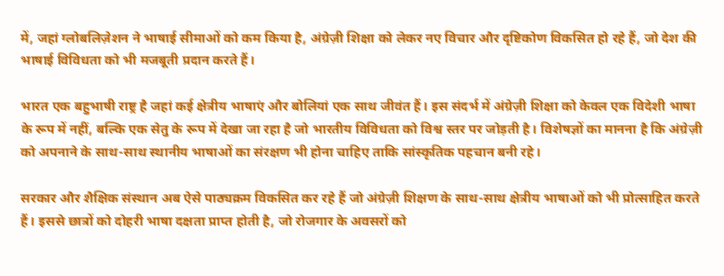में, जहां ग्लोबलिज़ेशन ने भाषाई सीमाओं को कम किया है, अंग्रेज़ी शिक्षा को लेकर नए विचार और दृष्टिकोण विकसित हो रहे हैं, जो देश की भाषाई विविधता को भी मजबूती प्रदान करते हैं।

भारत एक बहुभाषी राष्ट्र है जहां कई क्षेत्रीय भाषाएं और बोलियां एक साथ जीवंत हैं। इस संदर्भ में अंग्रेज़ी शिक्षा को केवल एक विदेशी भाषा के रूप में नहीं, बल्कि एक सेतु के रूप में देखा जा रहा है जो भारतीय विविधता को विश्व स्तर पर जोड़ती है। विशेषज्ञों का मानना है कि अंग्रेज़ी को अपनाने के साथ-साथ स्थानीय भाषाओं का संरक्षण भी होना चाहिए ताकि सांस्कृतिक पहचान बनी रहे।

सरकार और शैक्षिक संस्थान अब ऐसे पाठ्यक्रम विकसित कर रहे हैं जो अंग्रेज़ी शिक्षण के साथ-साथ क्षेत्रीय भाषाओं को भी प्रोत्साहित करते हैं। इससे छात्रों को दोहरी भाषा दक्षता प्राप्त होती है, जो रोजगार के अवसरों को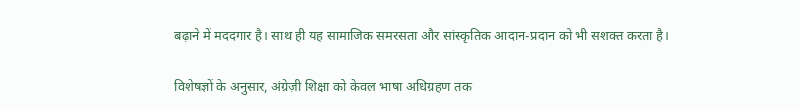बढ़ाने में मददगार है। साथ ही यह सामाजिक समरसता और सांस्कृतिक आदान-प्रदान को भी सशक्त करता है।

विशेषज्ञों के अनुसार, अंग्रेज़ी शिक्षा को केवल भाषा अधिग्रहण तक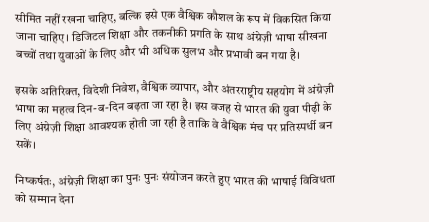सीमित नहीं रखना चाहिए, बल्कि इसे एक वैश्विक कौशल के रूप में विकसित किया जाना चाहिए। डिजिटल शिक्षा और तकनीकी प्रगति के साथ अंग्रेज़ी भाषा सीखना बच्चों तथा युवाओं के लिए और भी अधिक सुलभ और प्रभावी बन गया है।

इसके अतिरिक्त, विदेशी निवेश, वैश्विक व्यापार, और अंतरराष्ट्रीय सहयोग में अंग्रेज़ी भाषा का महत्व दिन-ब-दिन बढ़ता जा रहा है। इस वजह से भारत की युवा पीढ़ी के लिए अंग्रेज़ी शिक्षा आवश्यक होती जा रही है ताकि वे वैश्विक मंच पर प्रतिस्पर्धी बन सकें।

निष्कर्षतः, अंग्रेज़ी शिक्षा का पुनः पुनः संयोजन करते हुए भारत की भाषाई विविधता को सम्मान देना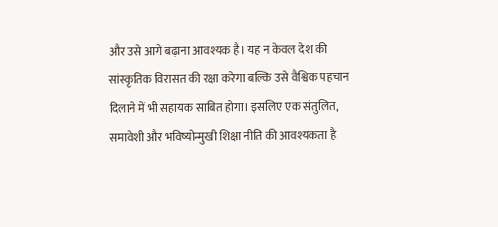और उसे आगे बढ़ाना आवश्यक है। यह न केवल देश की सांस्कृतिक विरासत की रक्षा करेगा बल्कि उसे वैश्विक पहचान दिलाने में भी सहायक साबित होगा। इसलिए एक संतुलित, समावेशी और भविष्योन्मुखी शिक्षा नीति की आवश्यकता है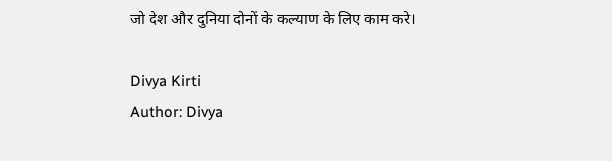जो देश और दुनिया दोनों के कल्याण के लिए काम करे।

Divya Kirti
Author: Divya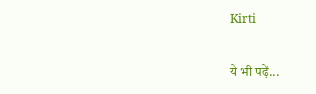Kirti

ये भी पढ़ें...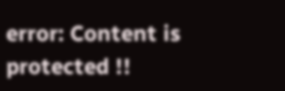error: Content is protected !!